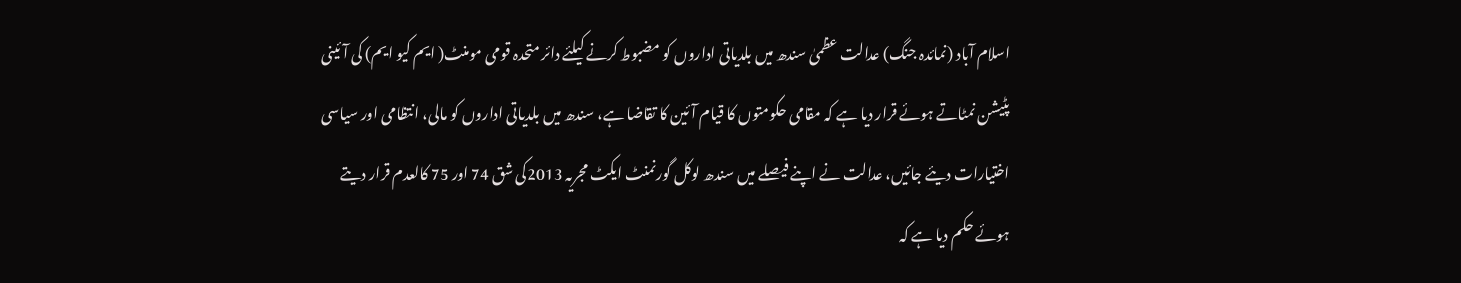اسلام آباد (نمائدہ جنگ) عدالت عظمیٰ سندھ میں بلدیاتی اداروں کو مضبوط کرنے کیلئے دائر متحدہ قومی مومنٹ( ایم کیو ایم) کی آئینی پٹیشن نمٹاتے ہوئے قرار دیا ہے کہ مقامی حکومتوں کا قیام آئین کا تقاضا ہے، سندھ میں بلدیاتی اداروں کو مالی، انتظامی اور سیاسی اختیارات دیئے جائیں، عدالت نے اپنے فیصلے میں سندھ لوکل گورنمنٹ ایکٹ مجریہ 2013کی شق 74 اور 75 کالعدم قرار دیتے ہوئے حکم دیا ہے کہ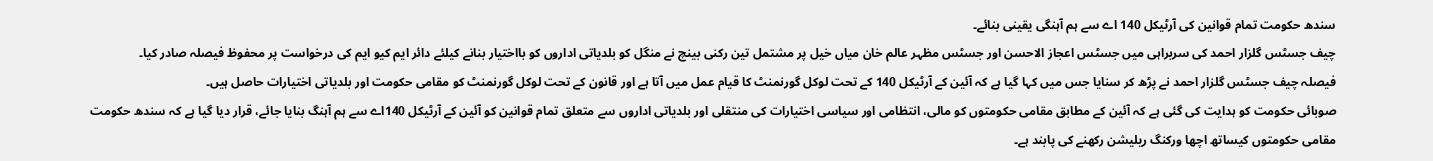سندھ حکومت تمام قوانین کی آرٹیکل 140 اے سے ہم آہنگی یقینی بنائے۔
چیف جسٹس گلزار احمد کی سربراہی میں جسٹس اعجاز الاحسن اور جسٹس مظہر عالم خان میاں خیل پر مشتمل تین رکنی بینچ نے منگل کو بلدیاتی اداروں کو بااختیار بنانے کیلئے دائر ایم کیو ایم کی درخواست پر محفوظ فیصلہ صادر کیا۔
فیصلہ چیف جسٹس گلزار احمد نے پڑھ کر سنایا جس میں کہا گیا ہے کہ آئین کے آرٹیکل 140 کے تحت لوکل گورنمنٹ کا قیام عمل میں آتا ہے اور قانون کے تحت لوکل گورنمنٹ کو مقامی حکومت اور بلدیاتی اختیارات حاصل ہیں۔
صوبائی حکومت کو ہدایت کی گئی ہے کہ آئین کے مطابق مقامی حکومتوں کو مالی، انتظامی اور سیاسی اختیارات کی منتقلی اور بلدیاتی اداروں سے متعلق تمام قوانین کو آئین کے آرٹیکل 140اے سے ہم آہنگ بنایا جائے، قرار دیا گیا ہے کہ سندھ حکومت مقامی حکومتوں کیساتھ اچھا ورکنگ ریلیشن رکھنے کی پابند ہے۔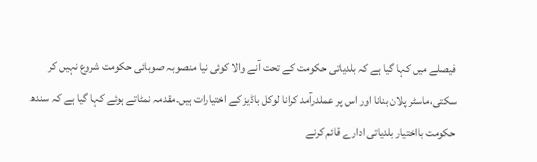فیصلے میں کہا گیا ہے کہ بلدیاتی حکومت کے تحت آنے والا کوئی نیا منصوبہ صوبائی حکومت شروع نہیں کر سکتی،ماسٹر پلان بنانا اور اس پر عملدرآمد کرانا لوکل باڈیز کے اختیارات ہیں۔مقدمہ نمٹاتے ہوئے کہا گیا ہے کہ سندھ حکومت بااختیار بلدیاتی ادارے قائم کرنے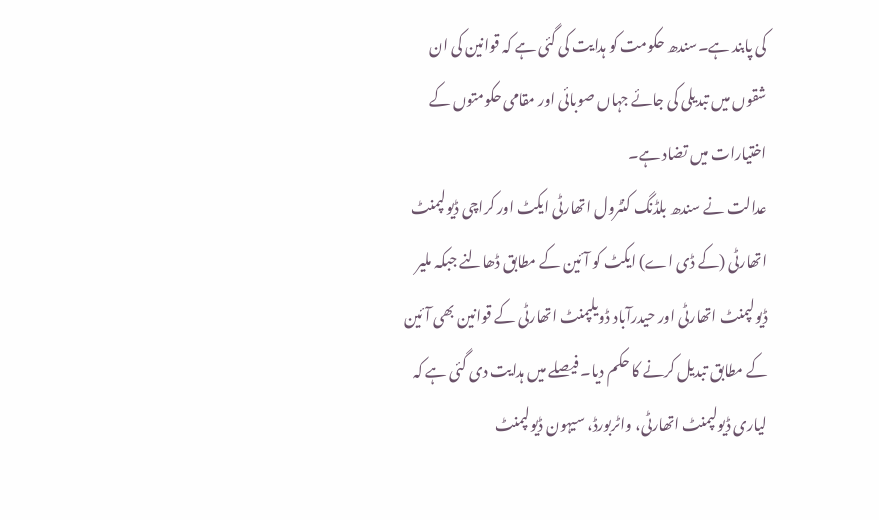کی پابند ہے۔سندھ حکومت کو ہدایت کی گئی ہے کہ قوانین کی ان شقوں میں تبدیلی کی جائے جہاں صوبائی اور مقامی حکومتوں کے اختیارات میں تضاد ہے۔
عدالت نے سندھ بلڈنگ کنٹرول اتھارٹی ایکٹ اور کراچی ڈیولپمنٹ اتھارٹی (کے ڈی اے) ایکٹ کو آئین کے مطابق ڈھالنے جبکہ ملیر ڈیولپمنٹ اتھارٹی اور حیدرآباد ڈویلپمنٹ اتھارٹی کے قوانین بھی آئین کے مطابق تبدیل کرنے کا حکم دیا۔ فیصلے میں ہدایت دی گئی ہے کہ لیاری ڈیولپمنٹ اتھارٹی، واٹربورڈ، سیہون ڈیولپمنٹ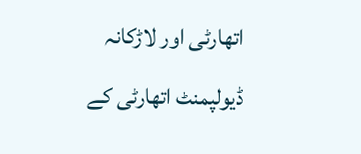اتھارٹی اور لاڑکانہ ڈیولپمنٹ اتھارٹی کے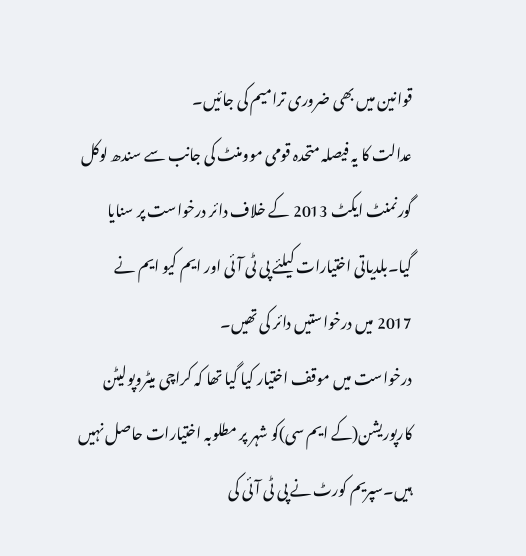قوانین میں بھی ضروری ترامیم کی جائیں۔
عدالت کا یہ فیصلہ متحدہ قومی موومنٹ کی جانب سے سندھ لوکل گورنمنٹ ایکٹ 2013 کے خلاف دائر درخواست پر سنایا گیا۔بلدیاتی اختیارات کیلئے پی ٹی آئی اور ایم کیو ایم نے 2017 میں درخواستیں دائر کی تھیں۔
درخواست میں موقف اختیار کیا گیا تھا کہ کراچی میٹروپولیٹن کارپوریشن(کے ایم سی)کو شہر پر مطلوبہ اختیارات حاصل نہیں ہیں۔سپریم کورٹ نے پی ٹی آئی کی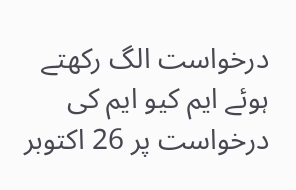درخواست الگ رکھتے ہوئے ایم کیو ایم کی درخواست پر 26 اکتوبر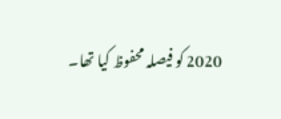2020 کو فیصلہ محفوظ کیا تھا۔